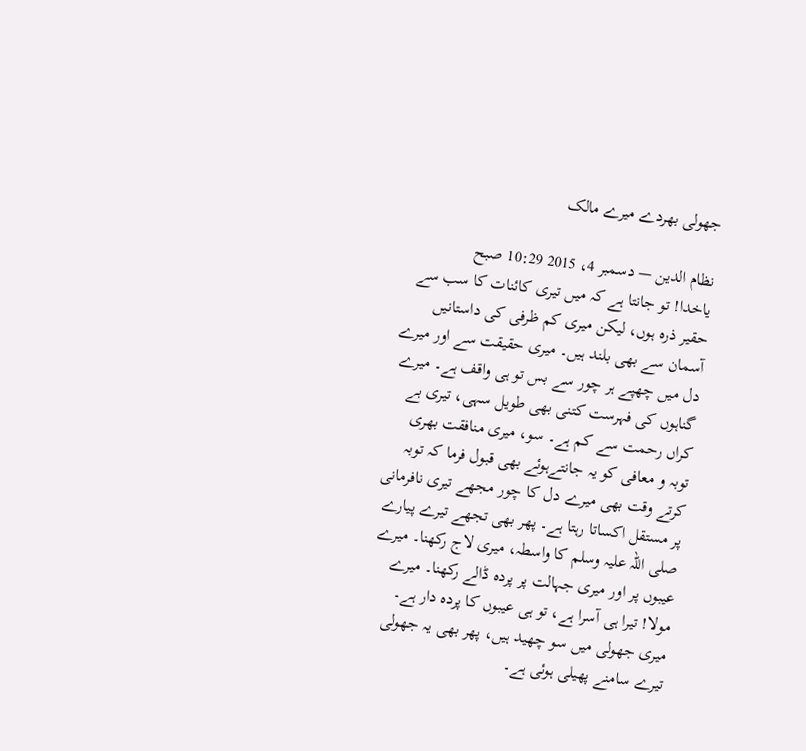جھولی بھردے میرے مالک

نظام الدین — دسمبر 4، 2015 10:29 صبح
یاخدا! تو جانتا ہے کہ میں تیری کائنات کا سب سے حقیر ذرہ ہوں، لیکن میری کم ظرفی کی داستانیں آسمان سے بھی بلند ہیں۔ میری حقیقت سے اور میرے دل میں چھپے ہر چور سے بس تو ہی واقف ہے۔ میرے گناہوں کی فہرست کتنی بھی طویل سہی، تیری بے کراں رحمت سے کم ہے۔ سو، میری منافقت بھری توبہ و معافی کو یہ جانتےہوئے بھی قبول فرما کہ توبہ کرتے وقت بھی میرے دل کا چور مجھے تیری نافرمانی پر مستقل اکساتا رہتا ہے۔ پھر بھی تجھے تیرے پیارے صلی اللہ علیہ وسلم کا واسطہ، میری لاج رکھنا۔ میرے عیبوں پر اور میری جہالت پر پردہ ڈالے رکھنا۔ میرے مولا! تیرا ہی آسرا ہے، تو ہی عیبوں کا پردہ دار ہے۔ میری جھولی میں سو چھید ہیں، پھر بھی یہ جھولی تیرے سامنے پھیلی ہوئی ہے۔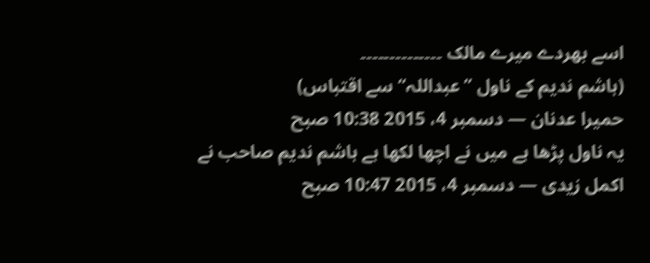اسے بھردے میرے مالک ۔۔۔۔۔۔۔۔۔۔۔۔۔۔
(ہاشم ندیم کے ناول ’’عبداللہ‘‘ سے اقتباس)
حمیرا عدنان — دسمبر 4، 2015 10:38 صبح
یہ ناول پڑھا ہے میں نے اچھا لکھا ہے ہاشم ندیم صاحب نے
اکمل زیدی — دسمبر 4، 2015 10:47 صبح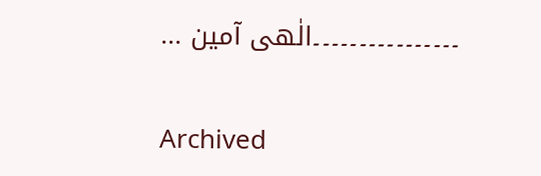۔۔۔۔۔۔۔۔۔۔۔۔۔۔۔۔الٰھی آمین ...

Archived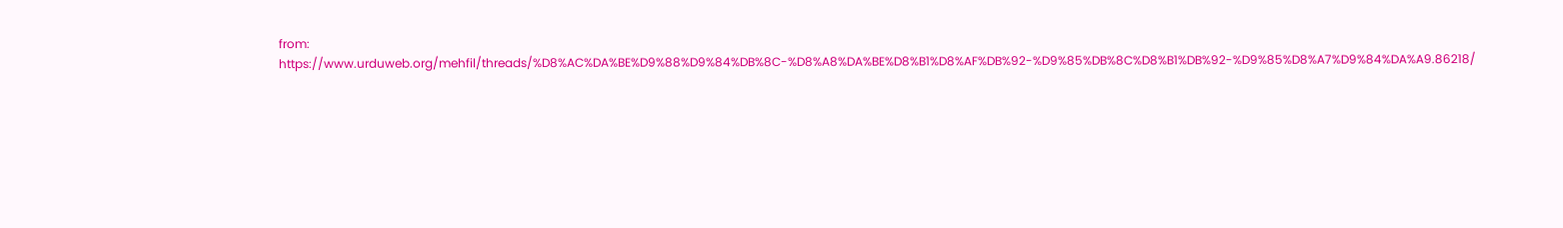from: https://www.urduweb.org/mehfil/threads/%D8%AC%DA%BE%D9%88%D9%84%DB%8C-%D8%A8%DA%BE%D8%B1%D8%AF%DB%92-%D9%85%DB%8C%D8%B1%DB%92-%D9%85%D8%A7%D9%84%DA%A9.86218/